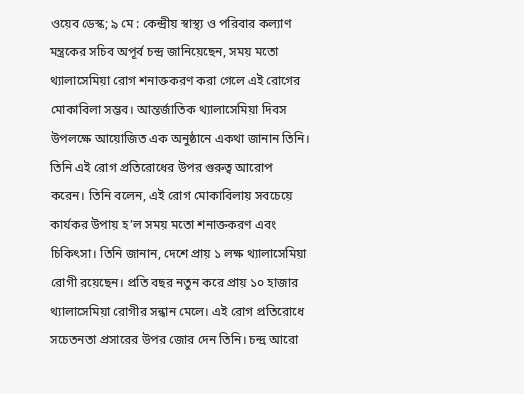ওয়েব ডেস্ক; ৯ মে : কেন্দ্রীয় স্বাস্থ্য ও পরিবার কল্যাণ মন্ত্রকের সচিব অপূর্ব চন্দ্র জানিয়েছেন, সময় মতো থ্যালাসেমিয়া রোগ শনাক্তকরণ করা গেলে এই রোগের মোকাবিলা সম্ভব। আন্তর্জাতিক থ্যালাসেমিয়া দিবস উপলক্ষে আয়োজিত এক অনুষ্ঠানে একথা জানান তিনি।
তিনি এই রোগ প্রতিরোধের উপর গুরুত্ব আরোপ করেন। তিনি বলেন, এই রোগ মোকাবিলায় সবচেয়ে কার্যকর উপায় হ’ল সময় মতো শনাক্তকরণ এবং চিকিৎসা। তিনি জানান, দেশে প্রায় ১ লক্ষ থ্যালাসেমিয়া রোগী রয়েছেন। প্রতি বছর নতুন করে প্রায় ১০ হাজার থ্যালাসেমিয়া রোগীর সন্ধান মেলে। এই রোগ প্রতিরোধে সচেতনতা প্রসারের উপর জোর দেন তিনি। চন্দ্র আরো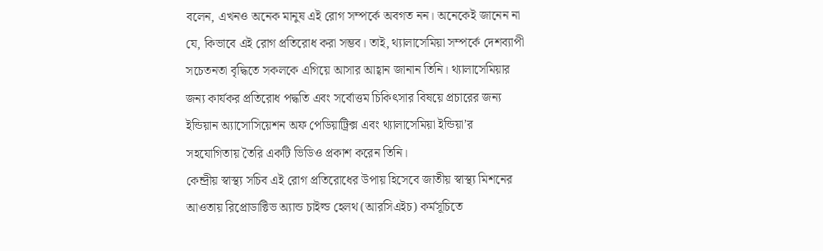বলেন, এখনও অনেক মানুষ এই রোগ সম্পর্কে অবগত নন। অনেকেই জানেন না যে, কিভাবে এই রোগ প্রতিরোধ করা সম্ভব। তাই, থ্যালাসেমিয়া সম্পর্কে দেশব্যাপী সচেতনতা বৃদ্ধিতে সকলকে এগিয়ে আসার আহ্বান জানান তিনি। থ্যালাসেমিয়ার জন্য কার্যকর প্রতিরোধ পদ্ধতি এবং সর্বোত্তম চিকিৎসার বিষয়ে প্রচারের জন্য ইন্ডিয়ান অ্যাসোসিয়েশন অফ পেডিয়াট্রিক্স এবং থ্যালাসেমিয়া ইন্ডিয়া’র সহযোগিতায় তৈরি একটি ভিডিও প্রকাশ করেন তিনি।
কেন্দ্রীয় স্বাস্থ্য সচিব এই রোগ প্রতিরোধের উপায় হিসেবে জাতীয় স্বাস্থ্য মিশনের আওতায় রিপ্রোডাক্টিভ অ্যান্ড চাইল্ড হেলথ (আরসিএইচ) কর্মসূচিতে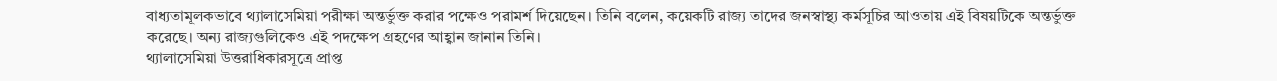বাধ্যতামূলকভাবে থ্যালাসেমিয়া পরীক্ষা অন্তর্ভুক্ত করার পক্ষেও পরামর্শ দিয়েছেন। তিনি বলেন, কয়েকটি রাজ্য তাদের জনস্বাস্থ্য কর্মসূচির আওতায় এই বিষয়টিকে অন্তর্ভুক্ত করেছে। অন্য রাজ্যগুলিকেও এই পদক্ষেপ গ্রহণের আহ্বান জানান তিনি।
থ্যালাসেমিয়া উত্তরাধিকারসূত্রে প্রাপ্ত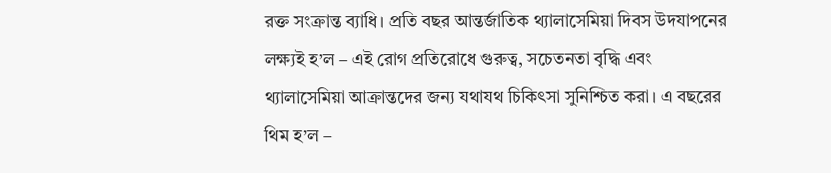রক্ত সংক্রান্ত ব্যাধি। প্রতি বছর আন্তর্জাতিক থ্যালাসেমিয়া দিবস উদযাপনের লক্ষ্যই হ’ল – এই রোগ প্রতিরোধে গুরুত্ব, সচেতনতা বৃদ্ধি এবং থ্যালাসেমিয়া আক্রান্তদের জন্য যথাযথ চিকিৎসা সুনিশ্চিত করা। এ বছরের থিম হ’ল –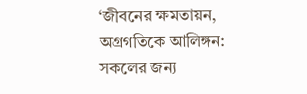‘জীবনের ক্ষমতায়ন, অগ্রগতিকে আলিঙ্গন: সকলের জন্য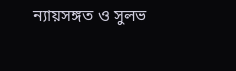ন্যায়সঙ্গত ও সুলভ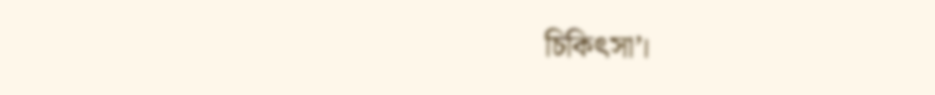চিকিৎসা’।